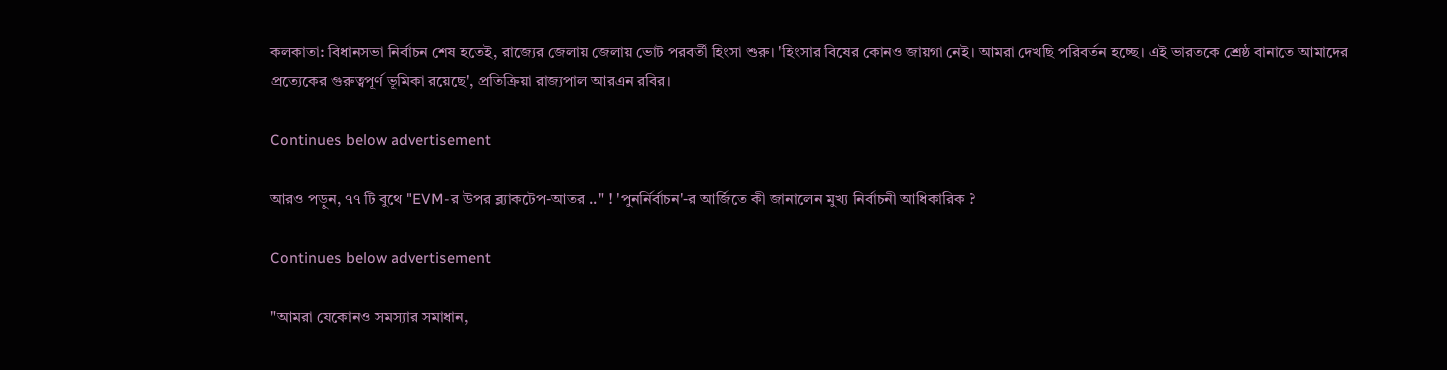কলকাতা: বিধানসভা নির্বাচন শেষ হতেই, রাজ্যের জেলায় জেলায় ভোট পরবর্তী হিংসা শুরু। 'হিংসার বিষের কোনও জায়গা নেই। আমরা দেখছি পরিবর্তন হচ্ছে। এই ভারতকে শ্রেষ্ঠ বানাতে আমাদের প্রত্যেকের গুরুত্বপূর্ণ ভূমিকা রয়েছে', প্রতিক্রিয়া রাজ্যপাল আরএন রবির।

Continues below advertisement

আরও পড়ুন, ৭৭ টি বুথে "EVM-র উপর ব্ল্যাকটেপ-আতর .." ! 'পুনর্নির্বাচন'-র আর্জিতে কী জানালেন মুখ্য নির্বাচনী আধিকারিক ?

Continues below advertisement

"আমরা যেকোনও সমস্যার সমাধান,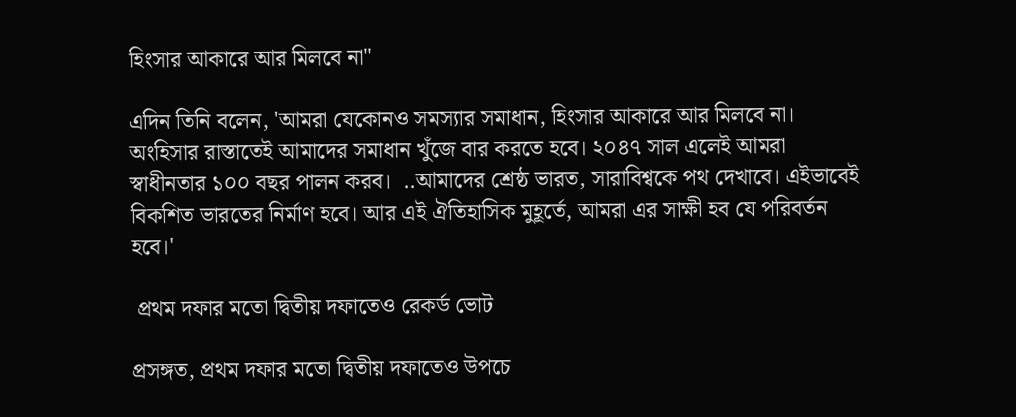হিংসার আকারে আর মিলবে না"

এদিন তিনি বলেন, 'আমরা যেকোনও সমস্যার সমাধান, হিংসার আকারে আর মিলবে না। অংহিসার রাস্তাতেই আমাদের সমাধান খুঁজে বার করতে হবে। ২০৪৭ সাল এলেই আমরা স্বাধীনতার ১০০ বছর পালন করব।  ..আমাদের শ্রেষ্ঠ ভারত, সারাবিশ্বকে পথ দেখাবে। এইভাবেই বিকশিত ভারতের নির্মাণ হবে। আর এই ঐতিহাসিক মুহূর্তে, আমরা এর সাক্ষী হব যে পরিবর্তন হবে।'

 প্রথম দফার মতো দ্বিতীয় দফাতেও রেকর্ড ভোট

প্রসঙ্গত, প্রথম দফার মতো দ্বিতীয় দফাতেও উপচে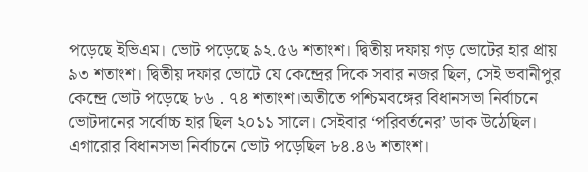পড়েছে ইভিএম। ভোট পড়েছে ৯২.৫৬ শতাংশ। দ্বিতীয় দফায় গড় ভোটের হার প্রায় ৯৩ শতাংশ। দ্বিতীয় দফার ভোটে যে কেন্দ্রের দিকে সবার নজর ছিল, সেই ভবানীপুর কেন্দ্রে ভোট পড়েছে ৮৬ . ৭৪ শতাংশ।অতীতে পশ্চিমবঙ্গের বিধানসভা নির্বাচনে ভোটদানের সর্বোচ্চ হার ছিল ২০১১ সালে। সেইবার ‘পরিবর্তনের’ ডাক উঠেছিল। এগারোর বিধানসভা নির্বাচনে ভোট পড়েছিল ৮৪.৪৬ শতাংশ।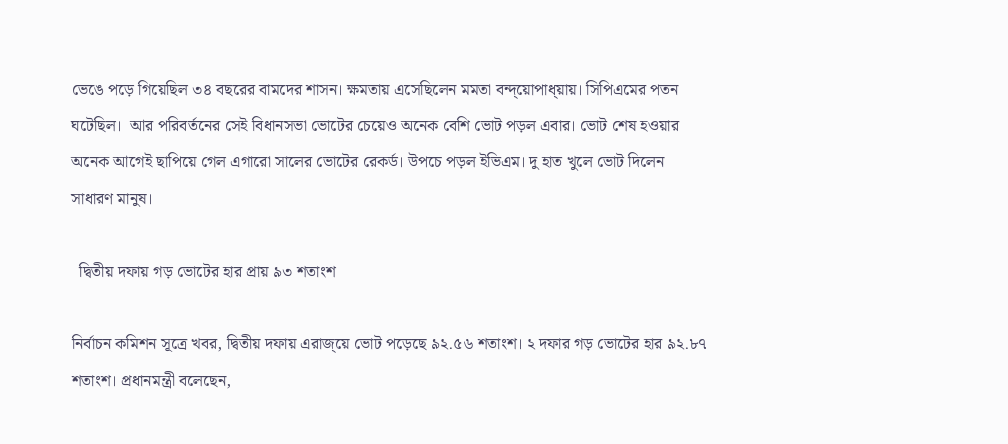ভেঙে পড়ে গিয়েছিল ৩৪ বছরের বামদের শাসন। ক্ষমতায় এসেছিলেন মমতা বন্দ্য়োপাধ্য়ায়। সিপিএমের পতন ঘটেছিল।  আর পরিবর্তনের সেই বিধানসভা ভোটের চেয়েও অনেক বেশি ভোট পড়ল এবার। ভোট শেষ হওয়ার অনেক আগেই ছাপিয়ে গেল এগারো সালের ভোটের রেকর্ড। উপচে পড়ল ইভিএম। দু হাত খুলে ভোট দিলেন সাধারণ মানুষ।

  দ্বিতীয় দফায় গড় ভোটের হার প্রায় ৯৩ শতাংশ

নির্বাচন কমিশন সূত্রে খবর, দ্বিতীয় দফায় এরাজ্য়ে ভোট পড়েছে ৯২.৫৬ শতাংশ। ২ দফার গড় ভোটের হার ৯২.৮৭ শতাংশ। প্রধানমন্ত্রী বলেছেন,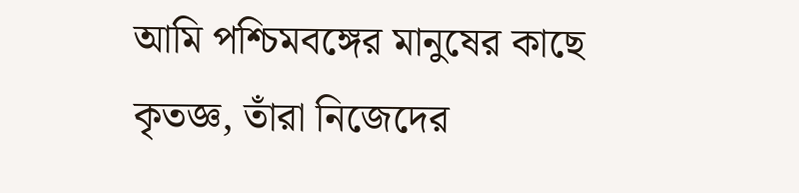আমি পশ্চিমবঙ্গের মানুষের কাছে কৃতজ্ঞ, তাঁরা নিজেদের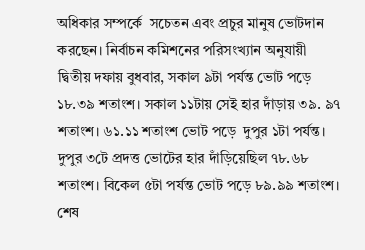অধিকার সম্পর্কে  সচেতন এবং প্রচুর মানুষ ভোটদান করছেন। নির্বাচন কমিশনের পরিসংখ্যান অনুযায়ী দ্বিতীয় দফায় বুধবার, সকাল ৯টা পর্যন্ত ভোট পড়ে ১৮.৩৯ শতাংশ। সকাল ১১টায় সেই হার দাঁড়ায় ৩৯. ৯৭ শতাংশ। ৬১.১১ শতাংশ ভোট পড়ে  দুপুর ১টা পর্যন্ত। দুপুর ৩টে প্রদত্ত ভোটের হার দাঁড়িয়েছিল ৭৮.৬৮ শতাংশ। বিকেল ৫টা পর্যন্ত ভোট পড়ে ৮৯.৯৯ শতাংশ। শেষ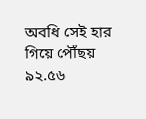অবধি সেই হার গিয়ে পৌঁছয় ৯২.৫৬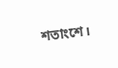শতাংশে।